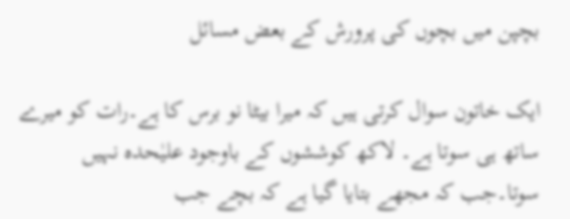بچپن میں بچوں کی پرورش کے بعض مسائل

ایک خاتون سوال کرتی ہیں کہ میرا بیٹا نو برس کا ہے۔رات کو میرے ساتھ ہی سوتا ہے۔ لاکھ کوششوں کے باوجود علیٰحدہ نہیں سوتا۔جب کہ مجھے بتایا گیا ہے کہ بچے جب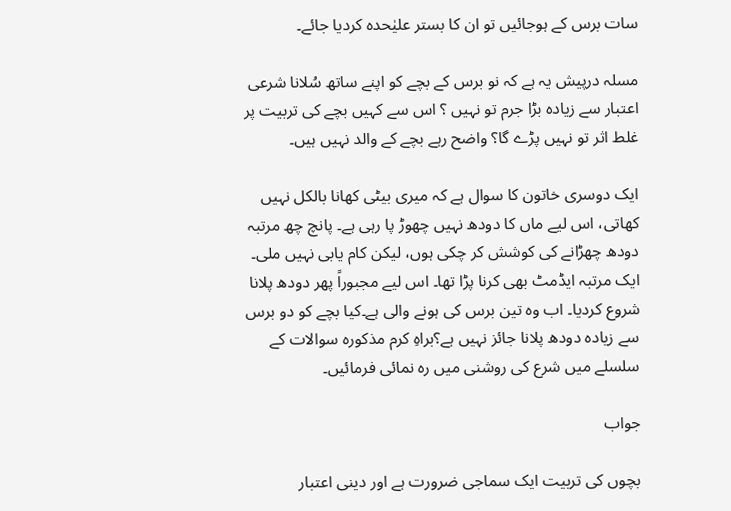سات برس کے ہوجائیں تو ان کا بستر علیٰحدہ کردیا جائے۔

مسلہ درپیش یہ ہے کہ نو برس کے بچے کو اپنے ساتھ سُلانا شرعی اعتبار سے زیادہ بڑا جرم تو نہیں ؟ اس سے کہیں بچے کی تربیت پر غلط اثر تو نہیں پڑے گا؟ واضح رہے بچے کے والد نہیں ہیں۔

ایک دوسری خاتون کا سوال ہے کہ میری بیٹی کھانا بالکل نہیں کھاتی، اس لیے ماں کا دودھ نہیں چھوڑ پا رہی ہے۔ پانچ چھ مرتبہ دودھ چھڑانے کی کوشش کر چکی ہوں، لیکن کام یابی نہیں ملی۔ ایک مرتبہ ایڈمٹ بھی کرنا پڑا تھا۔ اس لیے مجبوراً پھر دودھ پلانا شروع کردیا۔ اب وہ تین برس کی ہونے والی ہے۔کیا بچے کو دو برس سے زیادہ دودھ پلانا جائز نہیں ہے؟براہِ کرم مذکورہ سوالات کے سلسلے میں شرع کی روشنی میں رہ نمائی فرمائیں۔

جواب

بچوں کی تربیت ایک سماجی ضرورت ہے اور دینی اعتبار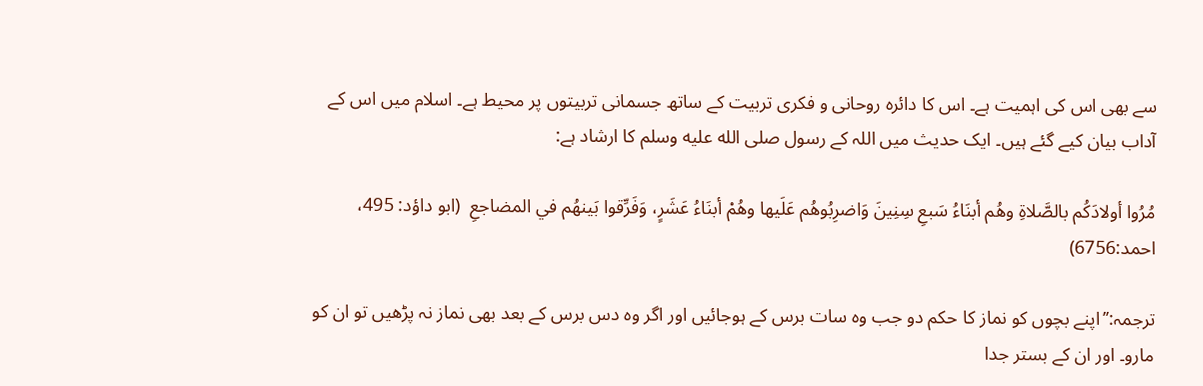سے بھی اس کی اہمیت ہے۔ اس کا دائرہ روحانی و فکری تربیت کے ساتھ جسمانی تربیتوں پر محیط ہے۔ اسلام میں اس کے آداب بیان کیے گئے ہیں۔ ایک حدیث میں اللہ کے رسول صلى الله عليه وسلم کا ارشاد ہے:

مُرُوا أولادَكُم بالصَّلاةِ وهُم أبنَاءُ سَبعِ سِنِينَ وَاضرِبُوهُم عَلَيها وهُمْ أبنَاءُ عَشَرٍ، وَفَرِّقوا بَينهُم في المضاجعِ  (ابو داؤد: 495، احمد:6756)

ترجمہ:’’اپنے بچوں کو نماز کا حکم دو جب وہ سات برس کے ہوجائیں اور اگر وہ دس برس کے بعد بھی نماز نہ پڑھیں تو ان کو مارو۔ اور ان کے بستر جدا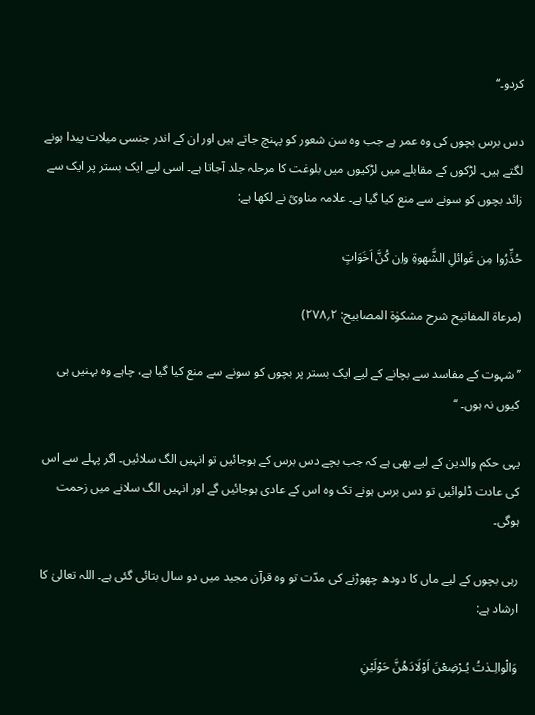کردو۔‘‘

دس برس بچوں کی وہ عمر ہے جب وہ سن شعور کو پہنچ جاتے ہیں اور ان کے اندر جنسی میلات پیدا ہونے لگتے ہیں۔ لڑکوں کے مقابلے میں لڑکیوں میں بلوغت کا مرحلہ جلد آجاتا ہے۔ اسی لیے ایک بستر پر ایک سے زائد بچوں کو سونے سے منع کیا گیا ہے۔ علامہ مناویؒ نے لکھا ہے:

حُذِّرُوا مِن غَوائلِ الشَّھوۃِ واِن کُنَّ اَخَوَاتٍ

(مرعاۃ المفاتیح شرح مشکوٰۃ المصابیح: ۲؍۲۷۸)

’’ شہوت کے مفاسد سے بچانے کے لیے ایک بستر پر بچوں کو سونے سے منع کیا گیا ہے، چاہے وہ بہنیں ہی کیوں نہ ہوں۔ ‘‘

یہی حکم والدین کے لیے بھی ہے کہ جب بچے دس برس کے ہوجائیں تو انہیں الگ سلائیں۔ اگر پہلے سے اس کی عادت ڈلوائیں تو دس برس ہونے تک وہ اس کے عادی ہوجائیں گے اور انہیں الگ سلانے میں زحمت ہوگی۔

رہی بچوں کے لیے ماں کا دودھ چھوڑنے کی مدّت تو وہ قرآن مجید میں دو سال بتائی گئی ہے۔ اللہ تعالیٰ کا ارشاد ہے:

وَالْوالِـدٰتُ يُـرْضِعْنَ اَوْلَادَهُنَّ حَوْلَيْنِ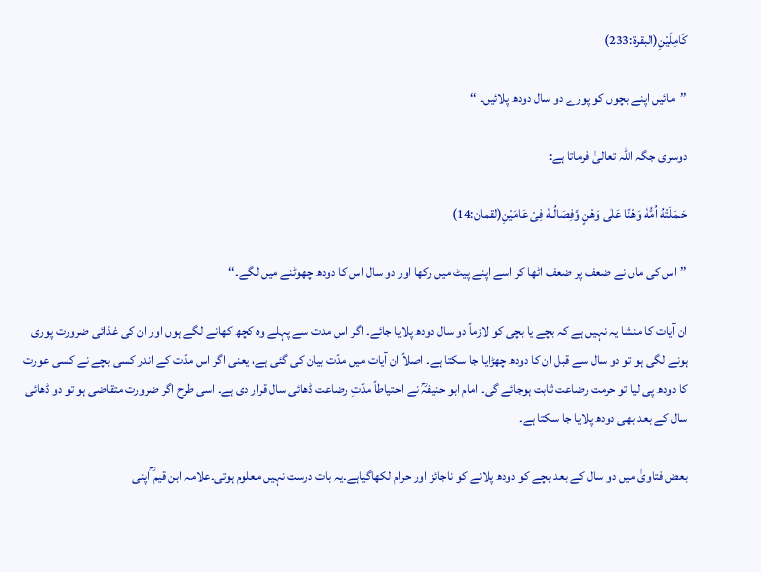كَامِلَيْنِ(البقرۃ:233)

’’مائیں اپنے بچوں کو پورے دو سال دودھ پلائیں۔ ‘‘

دوسری جگہ اللہ تعالیٰ فرماتا ہے:

حَـمَلَتْهُ اُمُّهٗ وَهْنًا عَلٰى وَهْنٍ وَّفِصَالُـهٗ فِىْ عَامَيْنِ(لقمان:14)

’’اس کی ماں نے ضعف پر ضعف اٹھا کر اسے اپنے پیٹ میں رکھا اور دو سال اس کا دودھ چھوٹنے میں لگے۔‘‘

ان آیات کا منشا یہ نہیں ہے کہ بچے یا بچی کو لازماً دو سال دودھ پلایا جائے۔ اگر اس مدت سے پہلے وہ کچھ کھانے لگے ہوں اور ان کی غذائی ضرورت پوری ہونے لگی ہو تو دو سال سے قبل ان کا دودھ چھڑایا جا سکتا ہے۔ اصلاً ان آیات میں مدّت بیان کی گئی ہے، یعنی اگر اس مدّت کے اندر کسی بچے نے کسی عورت کا دودھ پی لیا تو حرمت رضاعت ثابت ہوجائے گی۔ امام ابو حنیفہؒ نے احتیاطاً مدّتِ رضاعت ڈھائی سال قرار دی ہے۔ اسی طرح اگر ضرورت متقاضی ہو تو دو ڈھائی سال کے بعد بھی دودھ پلایا جا سکتا ہے۔

بعض فتاویٰ میں دو سال کے بعد بچے کو دودھ پلانے کو ناجائز اور حرام لکھاگیاہے۔یہ بات درست نہیں معلوم ہوتی۔علامہ ابن قیم ؒاپنی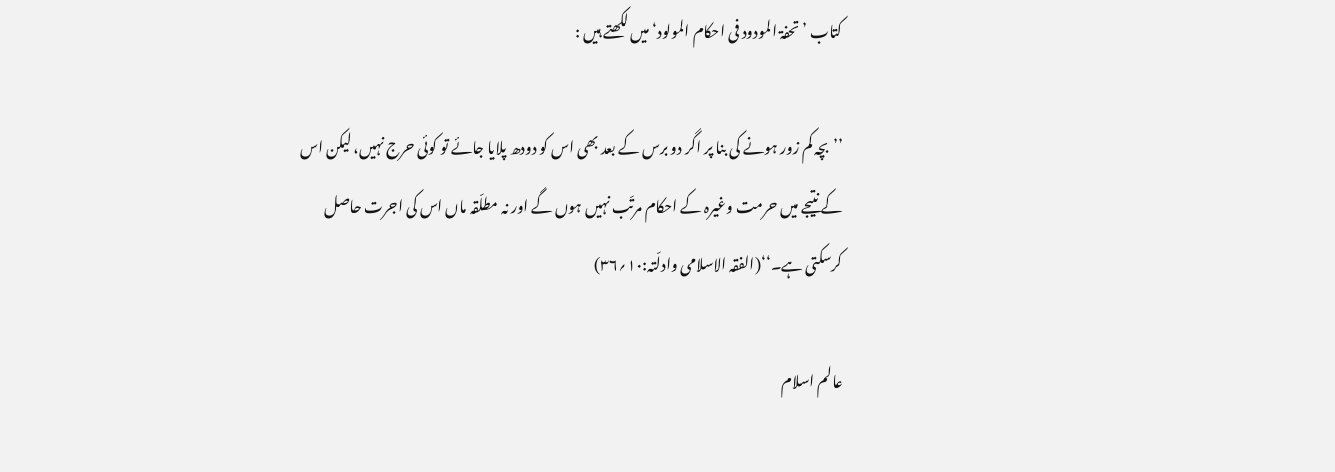کتاب ’تحفۃ المودود فی احکام المولود‘ میں لکھتے ہیں :

’’بچہ کم زور ہونے کی بنا پر اگر دو برس کے بعد بھی اس کو دودھ پلایا جائے تو کوئی حرج نہیں، لیکن اس کے نتیجے میں حرمت وغیرہ کے احکام مرتّب نہیں ہوں گے اور نہ مطلّقہ ماں اس کی اجرت حاصل کرسکتی ہے۔‘‘(الفقہ الاسلامی وادلّتہ:۱۰؍۳۶)

عالم اسلام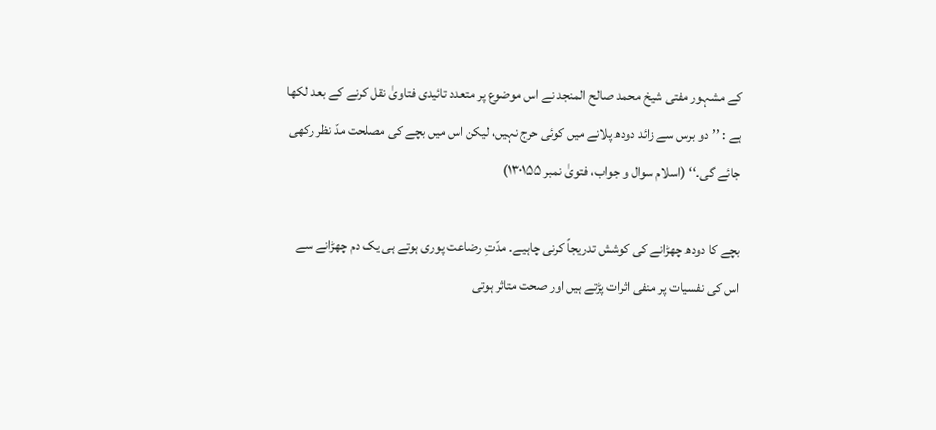کے مشہور مفتی شیخ محمد صالح المنجد نے اس موضوع پر متعدد تائیدی فتاویٰ نقل کرنے کے بعد لکھا ہے : ’’دو برس سے زائد دودھ پلانے میں کوئی حرج نہیں، لیکن اس میں بچے کی مصلحت مدّ نظر رکھی جائے گی۔‘‘ (اسلام سوال و جواب، فتویٰ نمبر ۱۳۰۱۵۵)

بچے کا دودھ چھڑانے کی کوشش تدریجاً کرنی چاہیے۔ مدّتِ رضاعت پوری ہوتے ہی یک دم چھڑانے سے اس کی نفسیات پر منفی اثرات پڑتے ہیں اور صحت متاثر ہوتی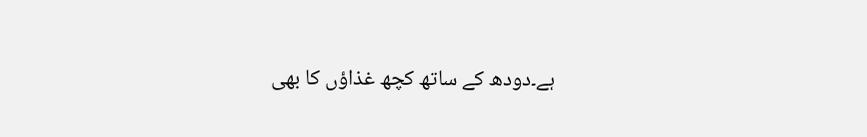ہے۔دودھ کے ساتھ کچھ غذاؤں کا بھی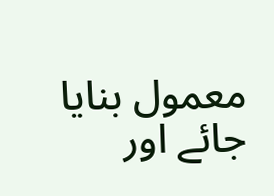معمول بنایا جائے اور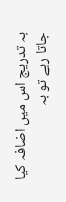بہ تدریج اس میں اضافہ کیا جاتا رہے تو بہ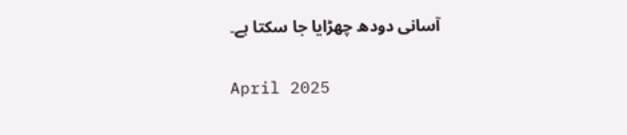آسانی دودھ چھڑایا جا سکتا ہے۔

April 2025